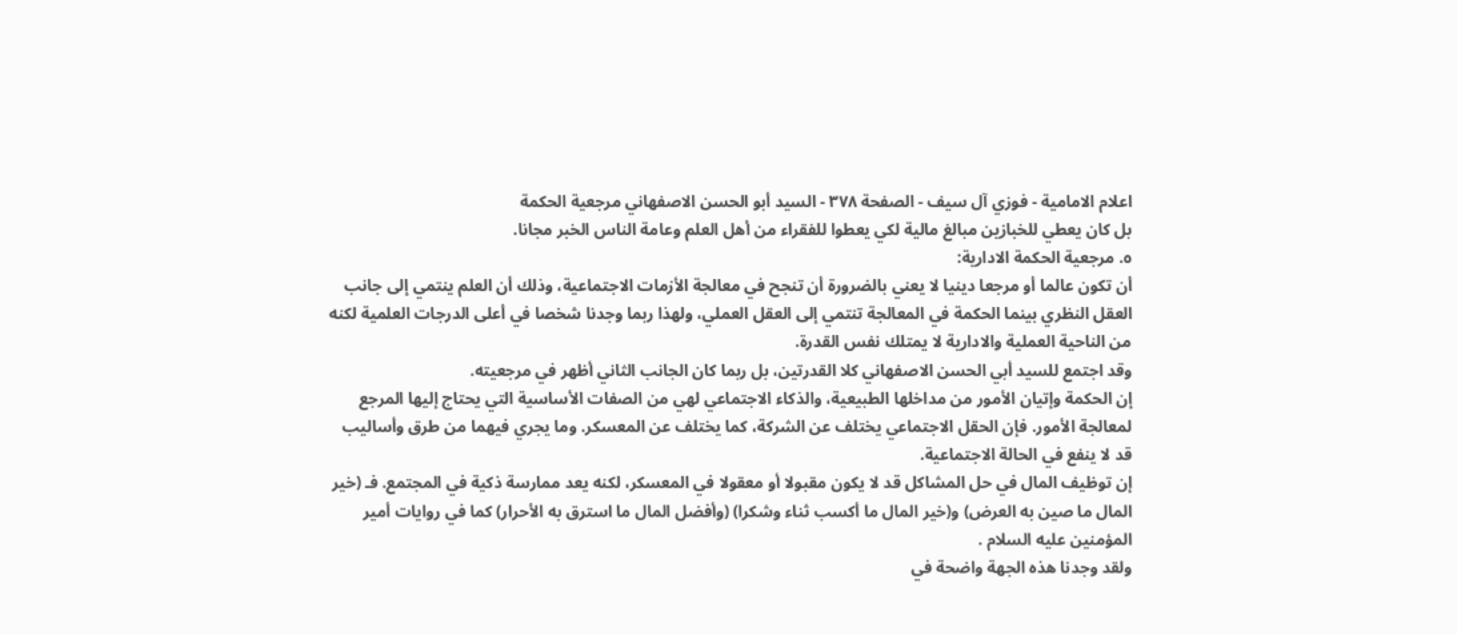اعلام الامامیة - فوزي آل سيف - الصفحة ٣٧٨ - السيد أبو الحسن الاصفهاني مرجعية الحكمة
بل كان يعطي للخبازين مبالغ مالية لكي يعطوا للفقراء من أهل العلم وعامة الناس الخبر مجانا.
٥. مرجعية الحكمة الادارية:
أن تكون عالما أو مرجعا دينيا لا يعني بالضرورة أن تنجح في معالجة الأزمات الاجتماعية، وذلك أن العلم ينتمي إلى جانب العقل النظري بينما الحكمة في المعالجة تنتمي إلى العقل العملي، ولهذا ربما وجدنا شخصا في أعلى الدرجات العلمية لكنه من الناحية العملية والادارية لا يمتلك نفس القدرة.
وقد اجتمع للسيد أبي الحسن الاصفهاني كلا القدرتين، بل ربما كان الجانب الثاني أظهر في مرجعيته.
إن الحكمة وإتيان الأمور من مداخلها الطبيعية، والذكاء الاجتماعي لهي من الصفات الأساسية التي يحتاج إليها المرجع لمعالجة الأمور. فإن الحقل الاجتماعي يختلف عن الشركة، كما يختلف عن المعسكر. وما يجري فيهما من طرق وأساليب قد لا ينفع في الحالة الاجتماعية.
إن توظيف المال في حل المشاكل قد لا يكون مقبولا أو معقولا في المعسكر، لكنه يعد ممارسة ذكية في المجتمع. فـ (خير المال ما صين به العرض) و(خير المال ما أكسب ثناء وشكرا) (وأفضل المال ما استرق به الأحرار) كما في روايات أمير المؤمنين عليه السلام .
ولقد وجدنا هذه الجهة واضحة في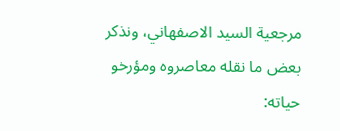مرجعية السيد الاصفهاني، ونذكر بعض ما نقله معاصروه ومؤرخو حياته: